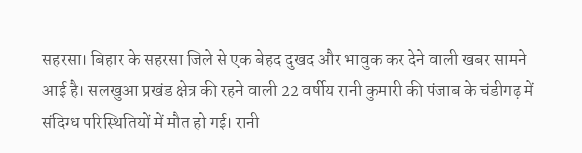सहरसा। बिहार के सहरसा जिले से एक बेहद दुखद और भावुक कर देने वाली खबर सामने आई है। सलखुआ प्रखंड क्षेत्र की रहने वाली 22 वर्षीय रानी कुमारी की पंजाब के चंडीगढ़ में संदिग्ध परिस्थितियों में मौत हो गई। रानी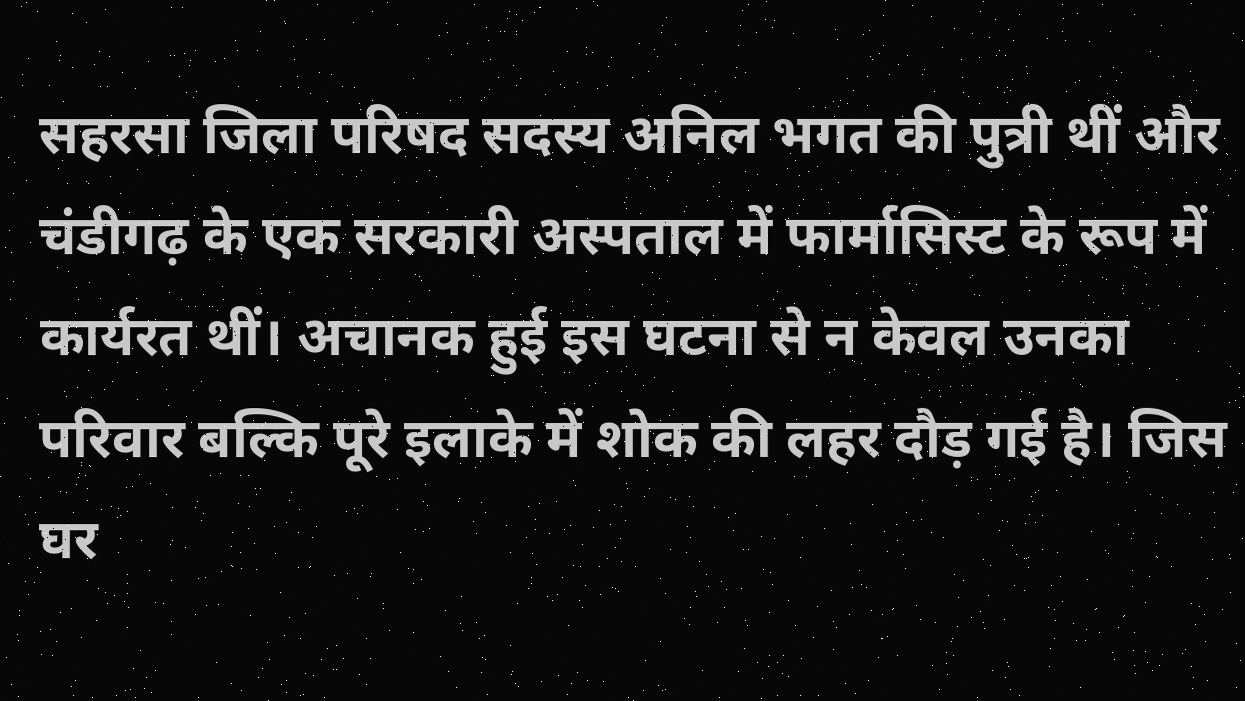सहरसा जिला परिषद सदस्य अनिल भगत की पुत्री थीं और चंडीगढ़ के एक सरकारी अस्पताल में फार्मासिस्ट के रूप में कार्यरत थीं। अचानक हुई इस घटना से न केवल उनका परिवार बल्कि पूरे इलाके में शोक की लहर दौड़ गई है। जिस घर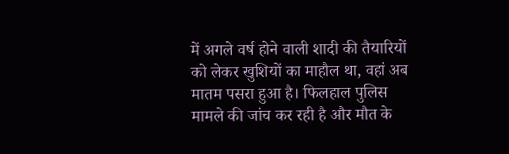में अगले वर्ष होने वाली शादी की तैयारियों को लेकर खुशियों का माहौल था, वहां अब मातम पसरा हुआ है। फिलहाल पुलिस मामले की जांच कर रही है और मौत के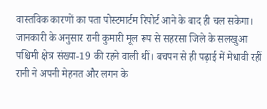वास्तविक कारणों का पता पोस्टमार्टम रिपोर्ट आने के बाद ही चल सकेगा।
जानकारी के अनुसार रानी कुमारी मूल रूप से सहरसा जिले के सलखुआ पश्चिमी क्षेत्र संख्या-19 की रहने वाली थीं। बचपन से ही पढ़ाई में मेधावी रहीं रानी ने अपनी मेहनत और लगन के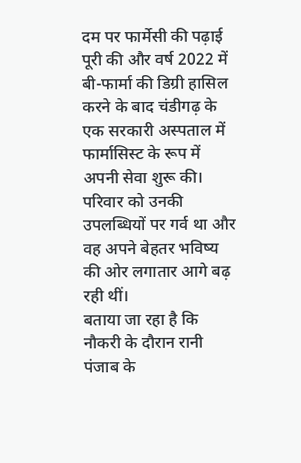दम पर फार्मेसी की पढ़ाई पूरी की और वर्ष 2022 में बी-फार्मा की डिग्री हासिल करने के बाद चंडीगढ़ के एक सरकारी अस्पताल में फार्मासिस्ट के रूप में अपनी सेवा शुरू की। परिवार को उनकी उपलब्धियों पर गर्व था और वह अपने बेहतर भविष्य की ओर लगातार आगे बढ़ रही थीं।
बताया जा रहा है कि नौकरी के दौरान रानी पंजाब के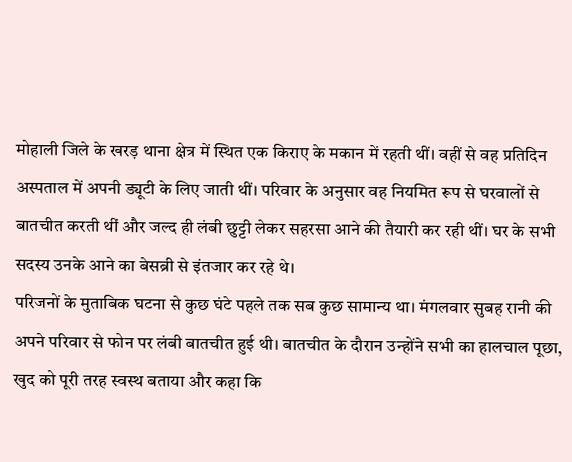मोहाली जिले के खरड़ थाना क्षेत्र में स्थित एक किराए के मकान में रहती थीं। वहीं से वह प्रतिदिन अस्पताल में अपनी ड्यूटी के लिए जाती थीं। परिवार के अनुसार वह नियमित रूप से घरवालों से बातचीत करती थीं और जल्द ही लंबी छुट्टी लेकर सहरसा आने की तैयारी कर रही थीं। घर के सभी सदस्य उनके आने का बेसब्री से इंतजार कर रहे थे।
परिजनों के मुताबिक घटना से कुछ घंटे पहले तक सब कुछ सामान्य था। मंगलवार सुबह रानी की अपने परिवार से फोन पर लंबी बातचीत हुई थी। बातचीत के दौरान उन्होंने सभी का हालचाल पूछा, खुद को पूरी तरह स्वस्थ बताया और कहा कि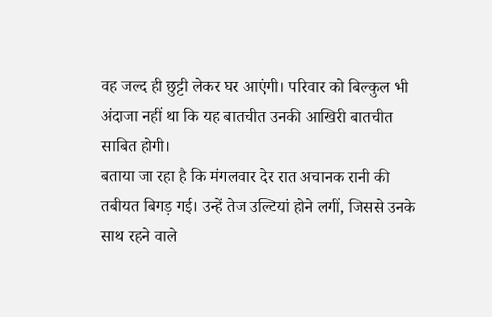वह जल्द ही छुट्टी लेकर घर आएंगी। परिवार को बिल्कुल भी अंदाजा नहीं था कि यह बातचीत उनकी आखिरी बातचीत साबित होगी।
बताया जा रहा है कि मंगलवार देर रात अचानक रानी की तबीयत बिगड़ गई। उन्हें तेज उल्टियां होने लगीं, जिससे उनके साथ रहने वाले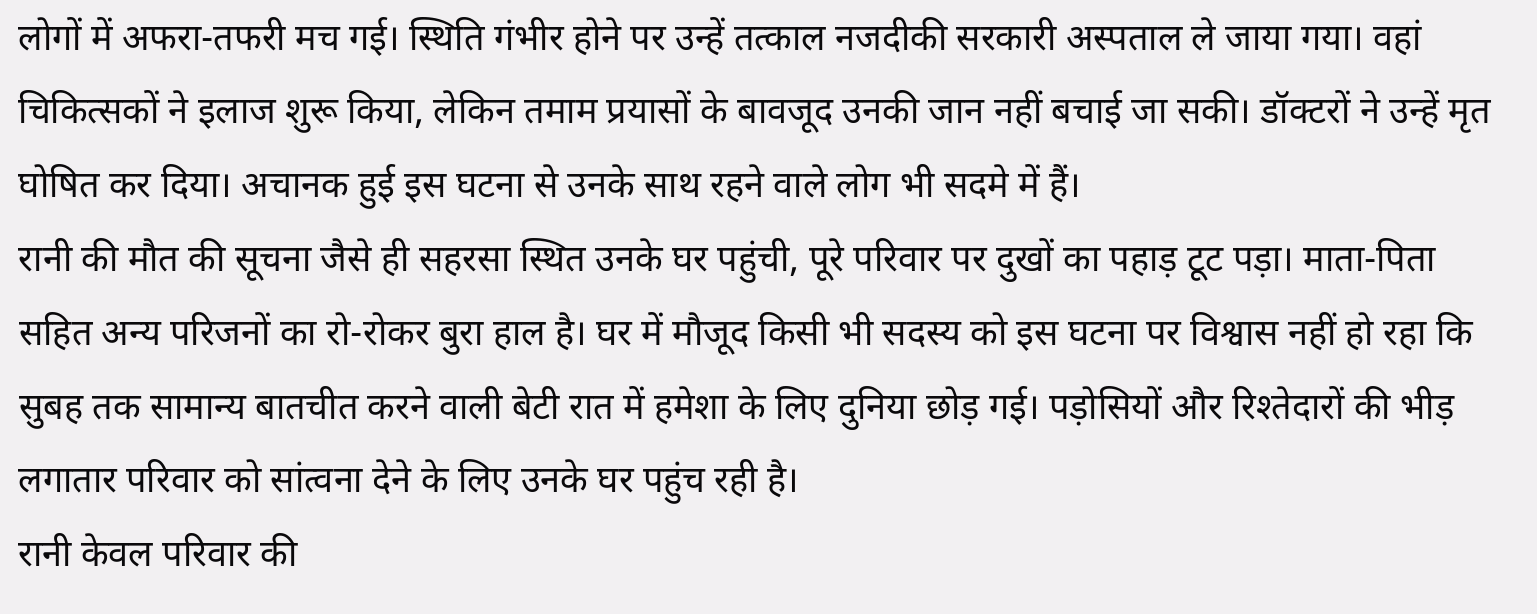लोगों में अफरा-तफरी मच गई। स्थिति गंभीर होने पर उन्हें तत्काल नजदीकी सरकारी अस्पताल ले जाया गया। वहां चिकित्सकों ने इलाज शुरू किया, लेकिन तमाम प्रयासों के बावजूद उनकी जान नहीं बचाई जा सकी। डॉक्टरों ने उन्हें मृत घोषित कर दिया। अचानक हुई इस घटना से उनके साथ रहने वाले लोग भी सदमे में हैं।
रानी की मौत की सूचना जैसे ही सहरसा स्थित उनके घर पहुंची, पूरे परिवार पर दुखों का पहाड़ टूट पड़ा। माता-पिता सहित अन्य परिजनों का रो-रोकर बुरा हाल है। घर में मौजूद किसी भी सदस्य को इस घटना पर विश्वास नहीं हो रहा कि सुबह तक सामान्य बातचीत करने वाली बेटी रात में हमेशा के लिए दुनिया छोड़ गई। पड़ोसियों और रिश्तेदारों की भीड़ लगातार परिवार को सांत्वना देने के लिए उनके घर पहुंच रही है।
रानी केवल परिवार की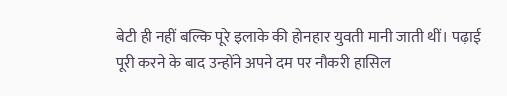बेटी ही नहीं बल्कि पूरे इलाके की होनहार युवती मानी जाती थीं। पढ़ाई पूरी करने के बाद उन्होंने अपने दम पर नौकरी हासिल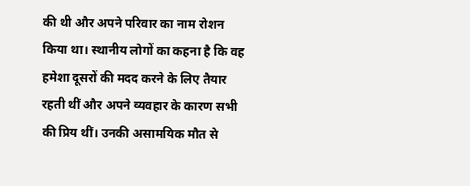की थी और अपने परिवार का नाम रोशन किया था। स्थानीय लोगों का कहना है कि वह हमेशा दूसरों की मदद करने के लिए तैयार रहती थीं और अपने व्यवहार के कारण सभी की प्रिय थीं। उनकी असामयिक मौत से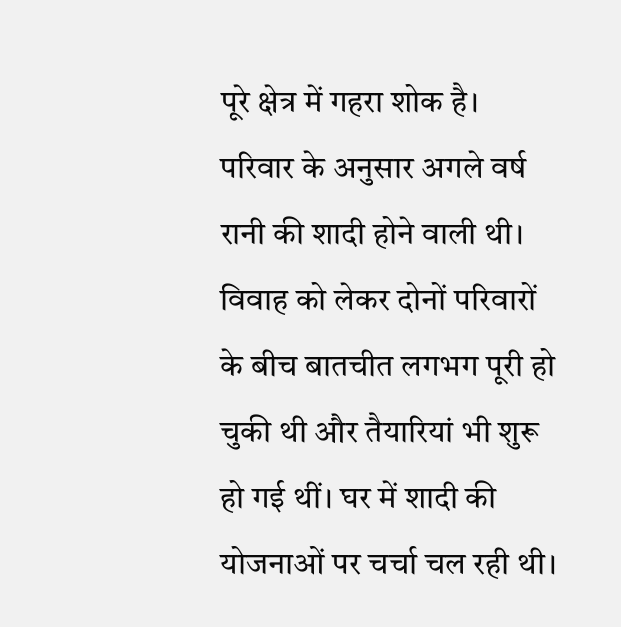पूरे क्षेत्र में गहरा शोक है।
परिवार के अनुसार अगले वर्ष रानी की शादी होने वाली थी। विवाह को लेकर दोनों परिवारों के बीच बातचीत लगभग पूरी हो चुकी थी और तैयारियां भी शुरू हो गई थीं। घर में शादी की योजनाओं पर चर्चा चल रही थी।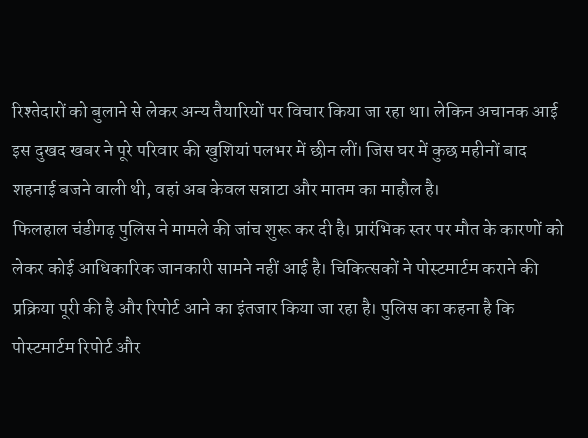रिश्तेदारों को बुलाने से लेकर अन्य तैयारियों पर विचार किया जा रहा था। लेकिन अचानक आई इस दुखद खबर ने पूरे परिवार की खुशियां पलभर में छीन लीं। जिस घर में कुछ महीनों बाद शहनाई बजने वाली थी, वहां अब केवल सन्नाटा और मातम का माहौल है।
फिलहाल चंडीगढ़ पुलिस ने मामले की जांच शुरू कर दी है। प्रारंभिक स्तर पर मौत के कारणों को लेकर कोई आधिकारिक जानकारी सामने नहीं आई है। चिकित्सकों ने पोस्टमार्टम कराने की प्रक्रिया पूरी की है और रिपोर्ट आने का इंतजार किया जा रहा है। पुलिस का कहना है कि पोस्टमार्टम रिपोर्ट और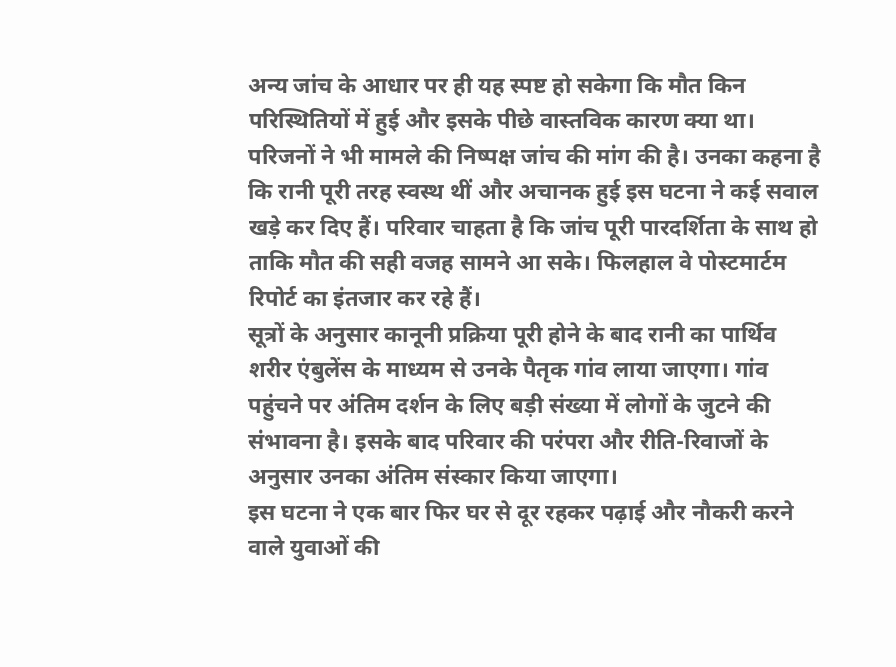अन्य जांच के आधार पर ही यह स्पष्ट हो सकेगा कि मौत किन परिस्थितियों में हुई और इसके पीछे वास्तविक कारण क्या था।
परिजनों ने भी मामले की निष्पक्ष जांच की मांग की है। उनका कहना है कि रानी पूरी तरह स्वस्थ थीं और अचानक हुई इस घटना ने कई सवाल खड़े कर दिए हैं। परिवार चाहता है कि जांच पूरी पारदर्शिता के साथ हो ताकि मौत की सही वजह सामने आ सके। फिलहाल वे पोस्टमार्टम रिपोर्ट का इंतजार कर रहे हैं।
सूत्रों के अनुसार कानूनी प्रक्रिया पूरी होने के बाद रानी का पार्थिव शरीर एंबुलेंस के माध्यम से उनके पैतृक गांव लाया जाएगा। गांव पहुंचने पर अंतिम दर्शन के लिए बड़ी संख्या में लोगों के जुटने की संभावना है। इसके बाद परिवार की परंपरा और रीति-रिवाजों के अनुसार उनका अंतिम संस्कार किया जाएगा।
इस घटना ने एक बार फिर घर से दूर रहकर पढ़ाई और नौकरी करने वाले युवाओं की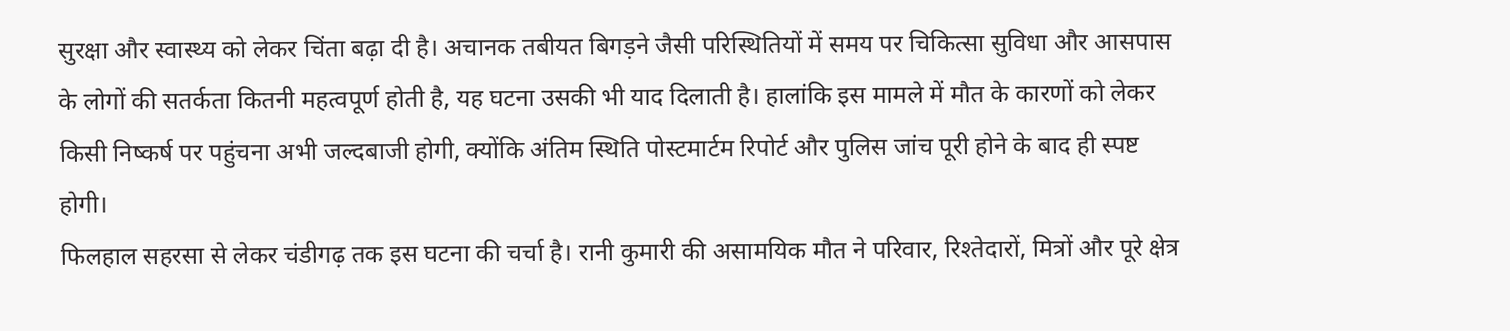सुरक्षा और स्वास्थ्य को लेकर चिंता बढ़ा दी है। अचानक तबीयत बिगड़ने जैसी परिस्थितियों में समय पर चिकित्सा सुविधा और आसपास के लोगों की सतर्कता कितनी महत्वपूर्ण होती है, यह घटना उसकी भी याद दिलाती है। हालांकि इस मामले में मौत के कारणों को लेकर किसी निष्कर्ष पर पहुंचना अभी जल्दबाजी होगी, क्योंकि अंतिम स्थिति पोस्टमार्टम रिपोर्ट और पुलिस जांच पूरी होने के बाद ही स्पष्ट होगी।
फिलहाल सहरसा से लेकर चंडीगढ़ तक इस घटना की चर्चा है। रानी कुमारी की असामयिक मौत ने परिवार, रिश्तेदारों, मित्रों और पूरे क्षेत्र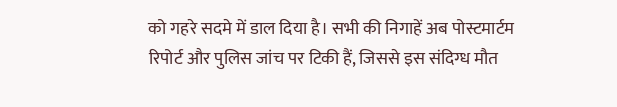को गहरे सदमे में डाल दिया है। सभी की निगाहें अब पोस्टमार्टम रिपोर्ट और पुलिस जांच पर टिकी हैं, जिससे इस संदिग्ध मौत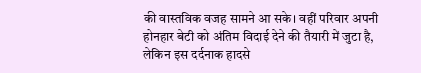की वास्तविक वजह सामने आ सके। वहीं परिवार अपनी होनहार बेटी को अंतिम विदाई देने की तैयारी में जुटा है, लेकिन इस दर्दनाक हादसे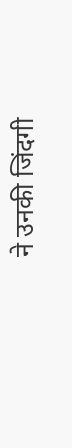ने उनकी जिंदगी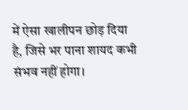में ऐसा खालीपन छोड़ दिया है, जिसे भर पाना शायद कभी संभव नहीं होगा।